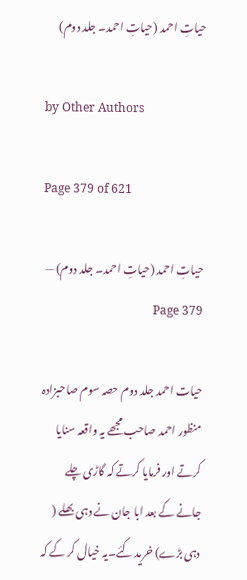حیاتِ احمد (حیاتِ احمد۔ جلد دوم)

by Other Authors

Page 379 of 621

حیاتِ احمد (حیاتِ احمد۔ جلد دوم) — Page 379

حیات احمد جلد دوم حصہ سوم صاحبزادہ منظور احمد صاحب مجھے یہ واقعہ سنایا کرتے اور فرمایا کرتے کہ گاڑی چلے جانے کے بعد ابا جان نے دہی بھلے ( دہی بڑے) خرید کئے۔یہ خیال کر کے کہ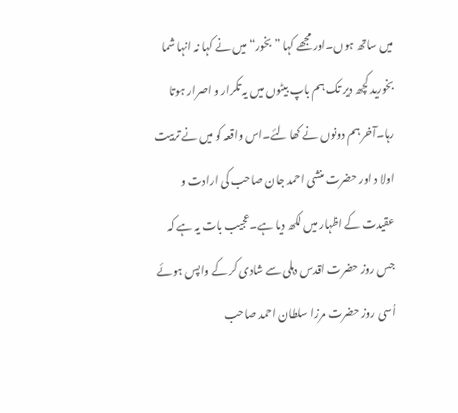میں ساتھ ہوں۔اور مجھے کہا ” بخور“ میں نے کہا نہ انہا شما بخورید کچھ دیر تک ہم باپ بیٹوں میں یہ تکرار و اصرار ہوتا رہا۔آخر ہم دونوں نے کھا لئے۔اس واقعہ کو میں نے تربیت اولا د اور حضرت منشی احمد جان صاحب کی ارادت و عقیدت کے اظہار میں لکھ دیا ہے۔عجیب بات یہ ہے کہ جس روز حضرت اقدس دہلی سے شادی کر کے واپس ہوئے اُسی روز حضرت مرزا سلطان احمد صاحب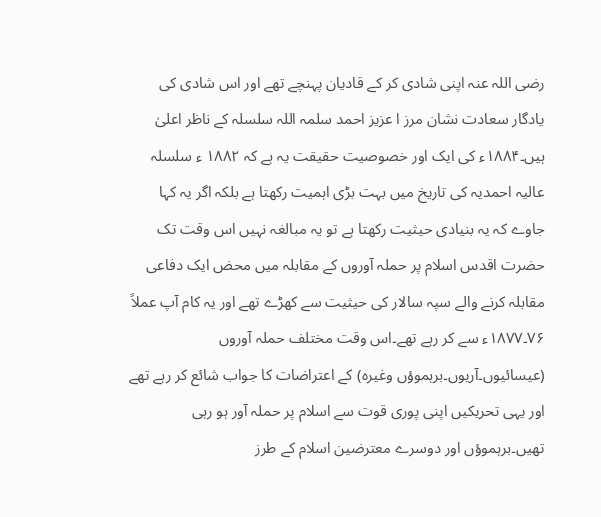رضی اللہ عنہ اپنی شادی کر کے قادیان پہنچے تھے اور اس شادی کی یادگار سعادت نشان مرز ا عزیز احمد سلمہ اللہ سلسلہ کے ناظر اعلیٰ ہیں۔۱۸۸۴ء کی ایک اور خصوصیت حقیقت یہ ہے کہ ۱۸۸۲ ء سلسلہ عالیہ احمدیہ کی تاریخ میں بہت بڑی اہمیت رکھتا ہے بلکہ اگر یہ کہا جاوے کہ یہ بنیادی حیثیت رکھتا ہے تو یہ مبالغہ نہیں اس وقت تک حضرت اقدس اسلام پر حملہ آوروں کے مقابلہ میں محض ایک دفاعی مقابلہ کرنے والے سپہ سالار کی حیثیت سے کھڑے تھے اور یہ کام آپ عملاً ۷۶۔۱۸۷۷ء سے کر رہے تھے۔اس وقت مختلف حملہ آوروں (عیسائیوں۔آریوں۔برہموؤں وغیرہ) کے اعتراضات کا جواب شائع کر رہے تھے اور یہی تحریکیں اپنی پوری قوت سے اسلام پر حملہ آور ہو رہی تھیں۔برہموؤں اور دوسرے معترضین اسلام کے طرز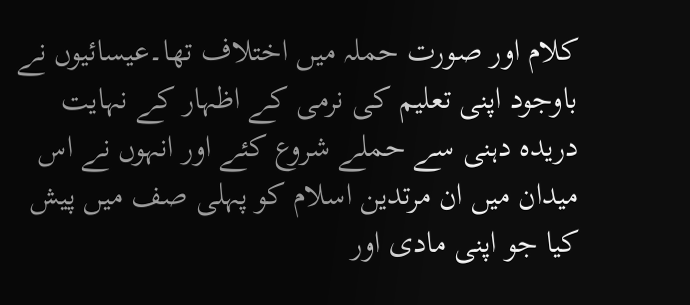کلام اور صورت حملہ میں اختلاف تھا۔عیسائیوں نے باوجود اپنی تعلیم کی نرمی کے اظہار کے نہایت دریدہ دہنی سے حملے شروع کئے اور انہوں نے اس میدان میں ان مرتدین اسلام کو پہلی صف میں پیش کیا جو اپنی مادی اور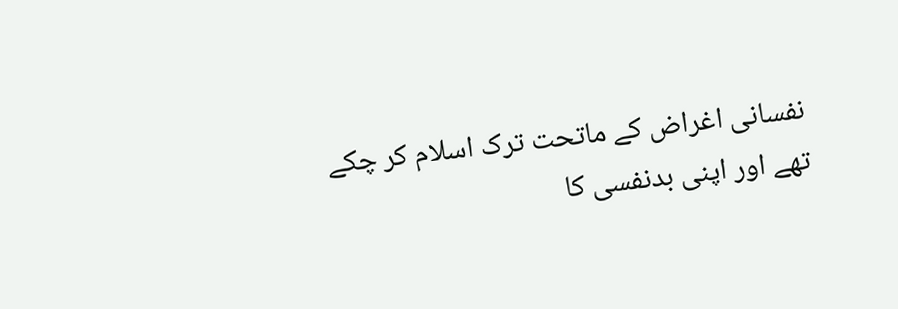نفسانی اغراض کے ماتحت ترک اسلام کر چکے تھے اور اپنی بدنفسی کا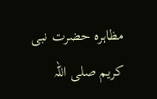مظاہرہ حضرت نبی کریم صلی اللہ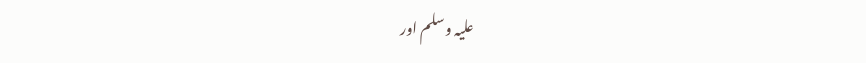علیہ وسلم اور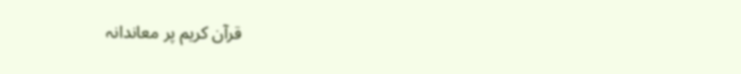قرآن کریم پر معاندانہ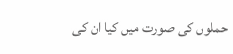حملوں کی صورت میں کیا ان کی